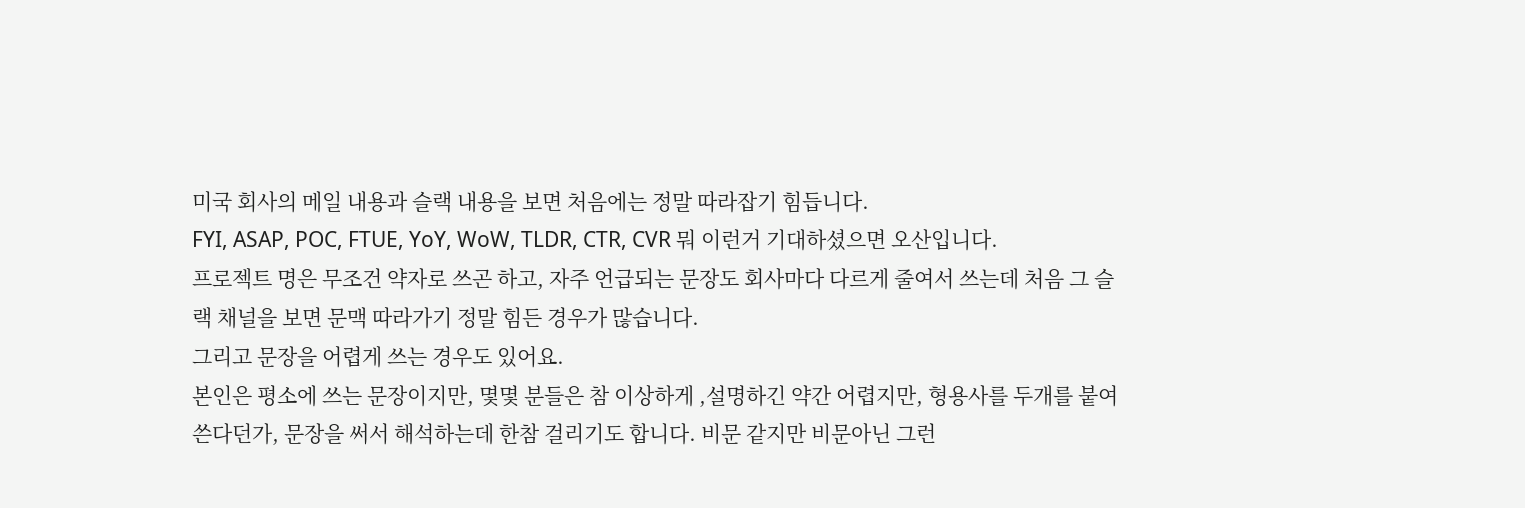미국 회사의 메일 내용과 슬랙 내용을 보면 처음에는 정말 따라잡기 힘듭니다.
FYI, ASAP, POC, FTUE, YoY, WoW, TLDR, CTR, CVR 뭐 이런거 기대하셨으면 오산입니다.
프로젝트 명은 무조건 약자로 쓰곤 하고, 자주 언급되는 문장도 회사마다 다르게 줄여서 쓰는데 처음 그 슬랙 채널을 보면 문맥 따라가기 정말 힘든 경우가 많습니다.
그리고 문장을 어렵게 쓰는 경우도 있어요.
본인은 평소에 쓰는 문장이지만, 몇몇 분들은 참 이상하게 ,설명하긴 약간 어렵지만, 형용사를 두개를 붙여쓴다던가, 문장을 써서 해석하는데 한참 걸리기도 합니다. 비문 같지만 비문아닌 그런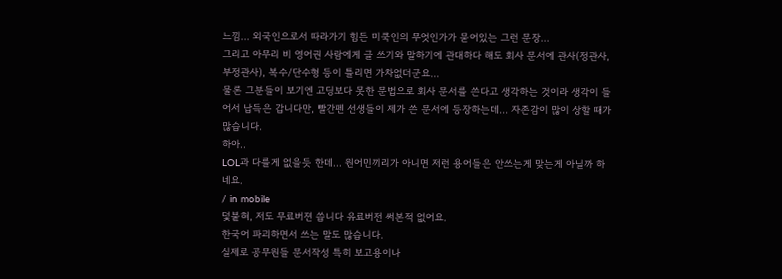느낌... 외국인으로서 따라가기 힘든 미쿡인의 무엇인가가 묻어있는 그런 문장...
그리고 아무리 비 영어권 사람에게 글 쓰기와 말하기에 관대하다 해도 회사 문서에 관사(정관사, 부정관사), 복수/단수형 등이 틀리면 가차없더군요...
물론 그분들이 보기엔 고딩보다 못한 문법으로 회사 문서를 쓴다고 생각하는 것이라 생각이 들어서 납득은 갑니다만, 빨간펜 선생들이 제가 쓴 문서에 등장하는데... 자존감이 많이 상할 때가 많습니다.
하아..
LOL과 다를게 없을듯 한데… 원어민끼리가 아니면 저런 용어들은 안쓰는게 맞는게 아닐까 하네요.
/ in mobile
덫붙혀, 저도 무료버젼 씁니다 유료버전 써본적 없어요.
한국어 파괴하면서 쓰는 말도 많습니다.
실제로 공무원들 문서작성 특히 보고용이나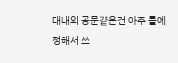대내외 공문걑은건 아주 틀에 정해서 쓰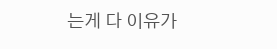는게 다 이유가